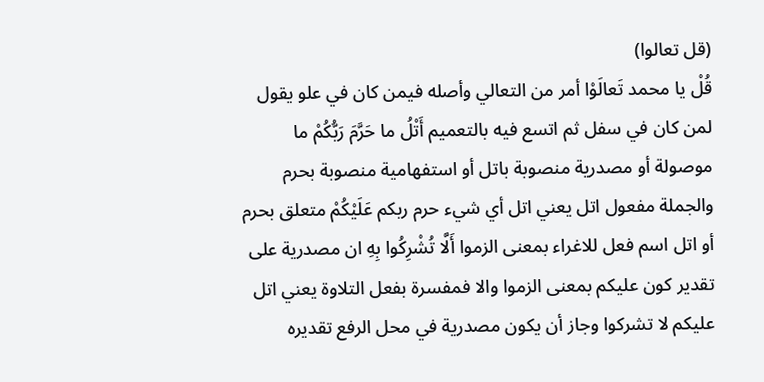(قل تعالوا)
قُلْ يا محمد تَعالَوْا أمر من التعالي وأصله فيمن كان في علو يقول لمن كان في سفل ثم اتسع فيه بالتعميم أَتْلُ ما حَرَّمَ رَبُّكُمْ ما موصولة أو مصدرية منصوبة باتل أو استفهامية منصوبة بحرم والجملة مفعول اتل يعني اتل أي شيء حرم ربكم عَلَيْكُمْ متعلق بحرم أو اتل اسم فعل للاغراء بمعنى الزموا أَلَّا تُشْرِكُوا بِهِ ان مصدرية على تقدير كون عليكم بمعنى الزموا والا فمفسرة بفعل التلاوة يعني اتل عليكم لا تشركوا وجاز أن يكون مصدرية في محل الرفع تقديره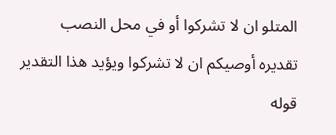المتلو ان لا تشركوا أو في محل النصب تقديره أوصيكم ان لا تشركوا ويؤيد هذا التقدير قوله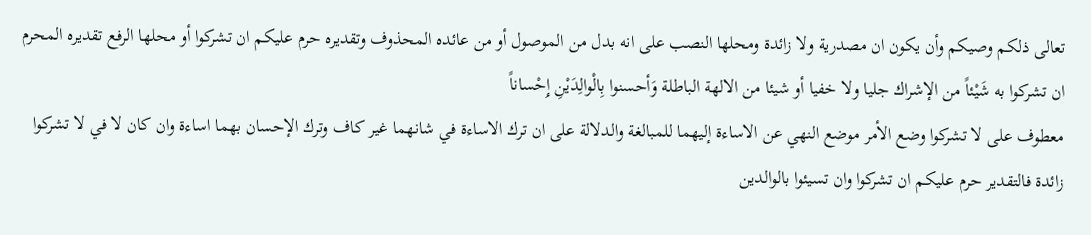تعالى ذلكم وصيكم وأن يكون ان مصدرية ولا زائدة ومحلها النصب على انه بدل من الموصول أو من عائده المحذوف وتقديره حرم عليكم ان تشركوا أو محلها الرفع تقديره المحرم ان تشركوا به شَيْئاً من الإشراك جليا ولا خفيا أو شيئا من الالهة الباطلة وَأحسنوا بِالْوالِدَيْنِ إِحْساناً
معطوف على لا تشركوا وضع الأمر موضع النهي عن الاساءة إليهما للمبالغة والدلالة على ان ترك الاساءة في شانهما غير كاف وترك الإحسان بهما اساءة وان كان لا في لا تشركوا زائدة فالتقدير حرم عليكم ان تشركوا وان تسيئوا بالوالدين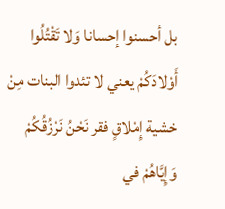بل أحسنوا إحسانا وَلا تَقْتُلُوا أَوْلادَكُمْ يعني لا تئدوا البنات مِنْ خشية إِمْلاقٍ فقر نَحْنُ نَرْزُقُكُمْ وَإِيَّاهُمْ في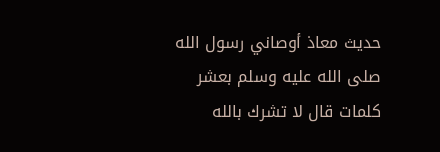حديث معاذ أوصاني رسول الله صلى الله عليه وسلم بعشر كلمات قال لا تشرك بالله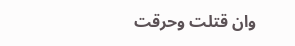وان قتلت وحرقت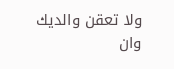ولا تعقن والديك وان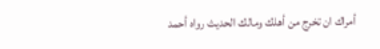أمراك ان تخرج من أهلك ومالك الحديث رواه أحمد